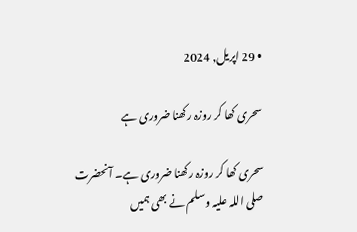• 29 اپریل, 2024

سحری کھا کر روزہ رکھنا ضروری ہے

سحری کھا کر روزہ رکھنا ضروری ہے۔ آنحضرت صلی اللہ علیہ وسلم نے بھی ہمیں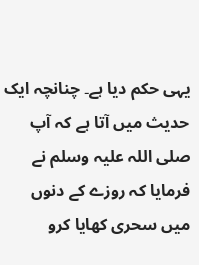یہی حکم دیا ہے۔ چنانچہ ایک حدیث میں آتا ہے کہ آپ صلی اللہ علیہ وسلم نے فرمایا کہ روزے کے دنوں میں سحری کھایا کرو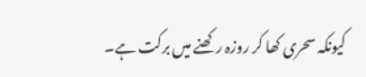کیونکہ سحری کھا کر روزہ رکھنے میں برکت ہے۔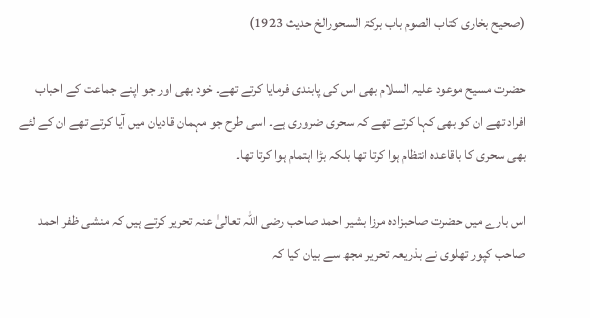(صحیح بخاری کتاب الصوم باب برکۃ السحورالخ حدیث 1923)

حضرت مسیح موعود علیہ السلام بھی اس کی پابندی فرمایا کرتے تھے۔ خود بھی اور جو اپنے جماعت کے احباب افراد تھے ان کو بھی کہا کرتے تھے کہ سحری ضروری ہے۔ اسی طرح جو مہمان قادیان میں آیا کرتے تھے ان کے لئے بھی سحری کا باقاعدہ انتظام ہوا کرتا تھا بلکہ بڑا اہتمام ہوا کرتا تھا۔

اس بارے میں حضرت صاحبزادہ مرزا بشیر احمد صاحب رضی اللہ تعالیٰ عنہ تحریر کرتے ہیں کہ منشی ظفر احمد صاحب کپور تھلوی نے بذریعہ تحریر مجھ سے بیان کیا کہ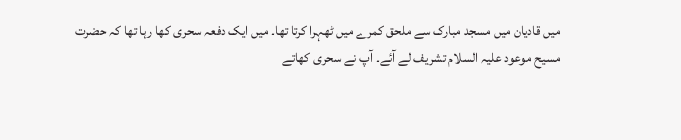میں قادیان میں مسجد مبارک سے ملحق کمرے میں ٹھہرا کرتا تھا۔ میں ایک دفعہ سحری کھا رہا تھا کہ حضرت مسیح موعود علیہ السلام تشریف لے آئے۔ آپ نے سحری کھاتے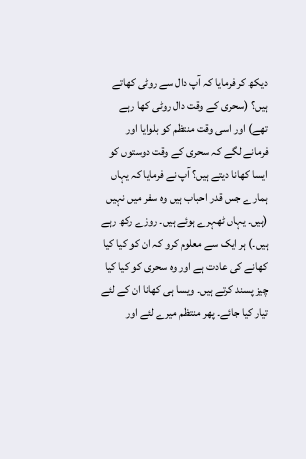دیکھ کر فرمایا کہ آپ دال سے روٹی کھاتے ہیں؟ (سحری کے وقت دال روٹی کھا رہے تھے) اور اسی وقت منتظم کو بلوایا اور فرمانے لگے کہ سحری کے وقت دوستوں کو ایسا کھانا دیتے ہیں؟ آپ نے فرمایا کہ یہاں ہمارے جس قدر احباب ہیں وہ سفر میں نہیں (ہیں۔ یہاں ٹھہرے ہوئے ہیں۔ روزے رکھ رہے ہیں۔) ہر ایک سے معلوم کرو کہ ان کو کیا کیا کھانے کی عادت ہے اور وہ سحری کو کیا کیا چیز پسند کرتے ہیں۔ ویسا ہی کھانا ان کے لئے تیار کیا جائے۔ پھر منتظم میرے لئے اور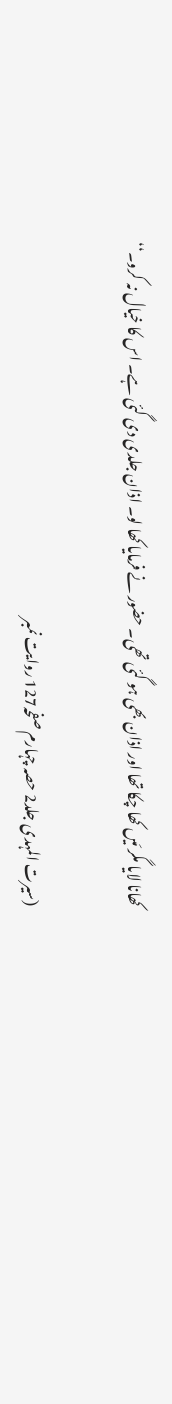کھانا لایا مگر مَیں کھا چکا تھا اور اذان بھی ہو گئی تھی۔ حضور نے فرمایا کھا لو۔ اذان جلدی دی گئی ہے۔ اس کا خیال نہ کرو۔‘‘

(سیرت المہدی جلد2 حصہ چہارم صفحہ127 روایت نمبر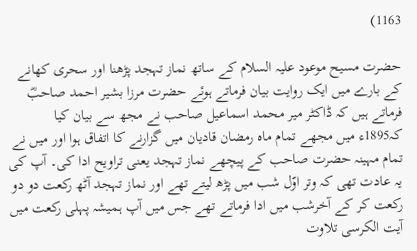1163)

حضرت مسیح موعود علیہ السلام کے ساتھ نماز تہجد پڑھنا اور سحری کھانے کے بارے میں ایک روایت بیان فرماتے ہوئے حضرت مرزا بشیر احمد صاحبؓ فرماتے ہیں کہ ڈاکٹر میر محمد اسماعیل صاحب نے مجھ سے بیان کیا کہ1895ء میں مجھے تمام ماہ رمضان قادیان میں گزارنے کا اتفاق ہوا اور میں نے تمام مہینہ حضرت صاحب کے پیچھے نماز تہجد یعنی تراویح ادا کی۔ آپ کی یہ عادت تھی کہ وتر اوّل شب میں پڑھ لیتے تھے اور نماز تہجد آٹھ رکعت دو دو رکعت کر کے آخرشب میں ادا فرماتے تھے جس میں آپ ہمیشہ پہلی رکعت میں آیت الکرسی تلاوت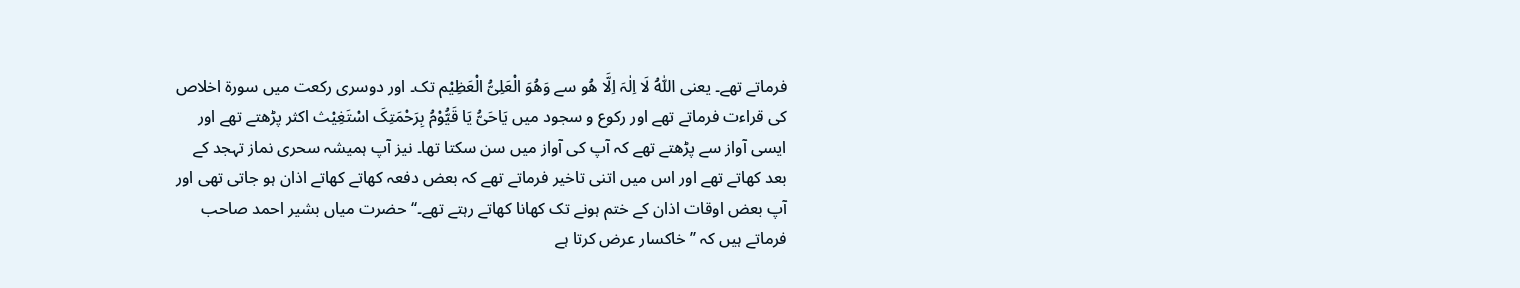فرماتے تھے۔ یعنی اَللّٰہُ لَا اِلٰہَ اِلَّا ھُو سے وَھُوَ الْعَلِیُّ الْعَظِیْم تک۔ اور دوسری رکعت میں سورۃ اخلاص کی قراءت فرماتے تھے اور رکوع و سجود میں یَاحَیُّ یَا قَیُّوْمُ بِرَحْمَتِکَ اسْتَغِیْث اکثر پڑھتے تھے اور ایسی آواز سے پڑھتے تھے کہ آپ کی آواز میں سن سکتا تھا۔ نیز آپ ہمیشہ سحری نماز تہجد کے بعد کھاتے تھے اور اس میں اتنی تاخیر فرماتے تھے کہ بعض دفعہ کھاتے کھاتے اذان ہو جاتی تھی اور آپ بعض اوقات اذان کے ختم ہونے تک کھانا کھاتے رہتے تھے۔‘‘ حضرت میاں بشیر احمد صاحب فرماتے ہیں کہ ’’خاکسار عرض کرتا ہے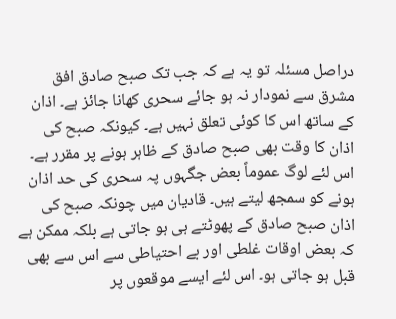دراصل مسئلہ تو یہ ہے کہ جب تک صبح صادق افق مشرق سے نمودار نہ ہو جائے سحری کھانا جائز ہے۔ اذان کے ساتھ اس کا کوئی تعلق نہیں ہے۔ کیونکہ صبح کی اذان کا وقت بھی صبح صادق کے ظاہر ہونے پر مقرر ہے۔ اس لئے لوگ عموماً بعض جگہوں پہ سحری کی حد اذان ہونے کو سمجھ لیتے ہیں۔ قادیان میں چونکہ صبح کی اذان صبح صادق کے پھوٹتے ہی ہو جاتی ہے بلکہ ممکن ہے کہ بعض اوقات غلطی اور بے احتیاطی سے اس سے بھی قبل ہو جاتی ہو۔ اس لئے ایسے موقعوں پر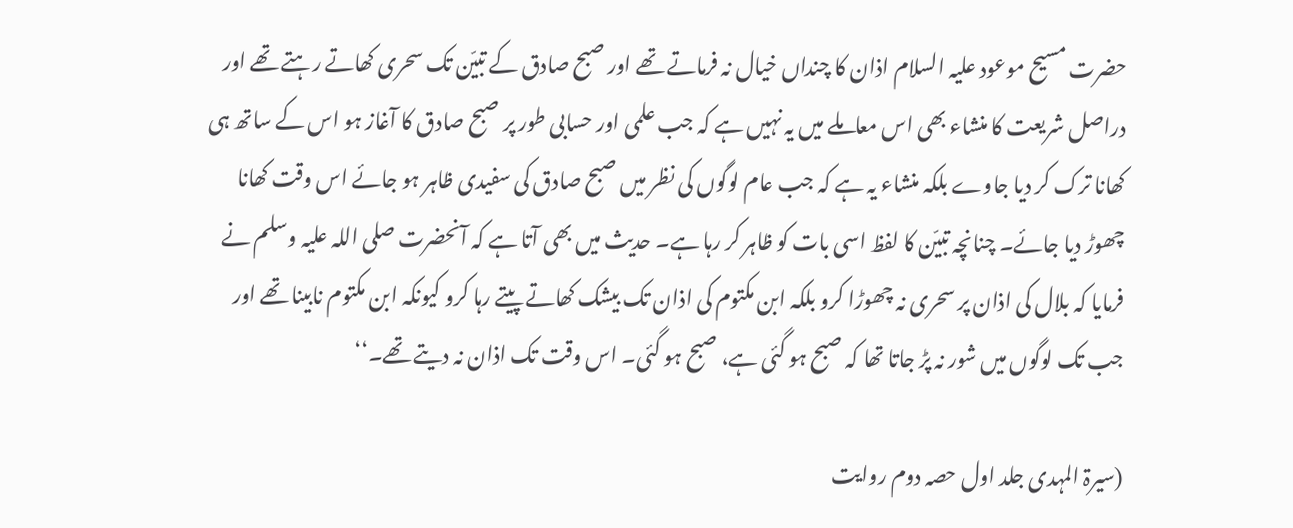حضرت مسیح موعود علیہ السلام اذان کا چنداں خیال نہ فرماتے تھے اور صبح صادق کے تبیّن تک سحری کھاتے رہتے تھے اور دراصل شریعت کا منشاء بھی اس معاملے میں یہ نہیں ہے کہ جب علمی اور حسابی طور پر صبح صادق کا آغاز ہو اس کے ساتھ ہی کھانا ترک کر دیا جاوے بلکہ منشاء یہ ہے کہ جب عام لوگوں کی نظر میں صبح صادق کی سفیدی ظاہر ہو جائے اس وقت کھانا چھوڑ دیا جائے۔ چنانچہ تبیّن کا لفظ اسی بات کو ظاہر کر رہا ہے۔ حدیث میں بھی آتا ہے کہ آنحضرت صلی اللہ علیہ وسلم نے فرمایا کہ بلال کی اذان پر سحری نہ چھوڑا کرو بلکہ ابن مکتوم کی اذان تک بیشک کھاتے پیتے رہا کرو کیونکہ ابن مکتوم نابینا تھے اور جب تک لوگوں میں شور نہ پڑ جاتا تھا کہ صبح ہو گئی ہے، صبح ہو گئی۔ اس وقت تک اذان نہ دیتے تھے۔‘‘

(سیرۃ المہدی جلد اول حصہ دوم روایت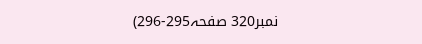نمبر320 صفحہ295-296)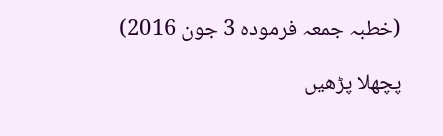(خطبہ جمعہ فرمودہ 3 جون 2016)

پچھلا پڑھیں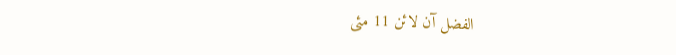الفضل آن لائن 11 مئی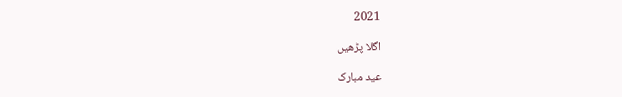2021

اگلا پڑھیں

عید مبارک